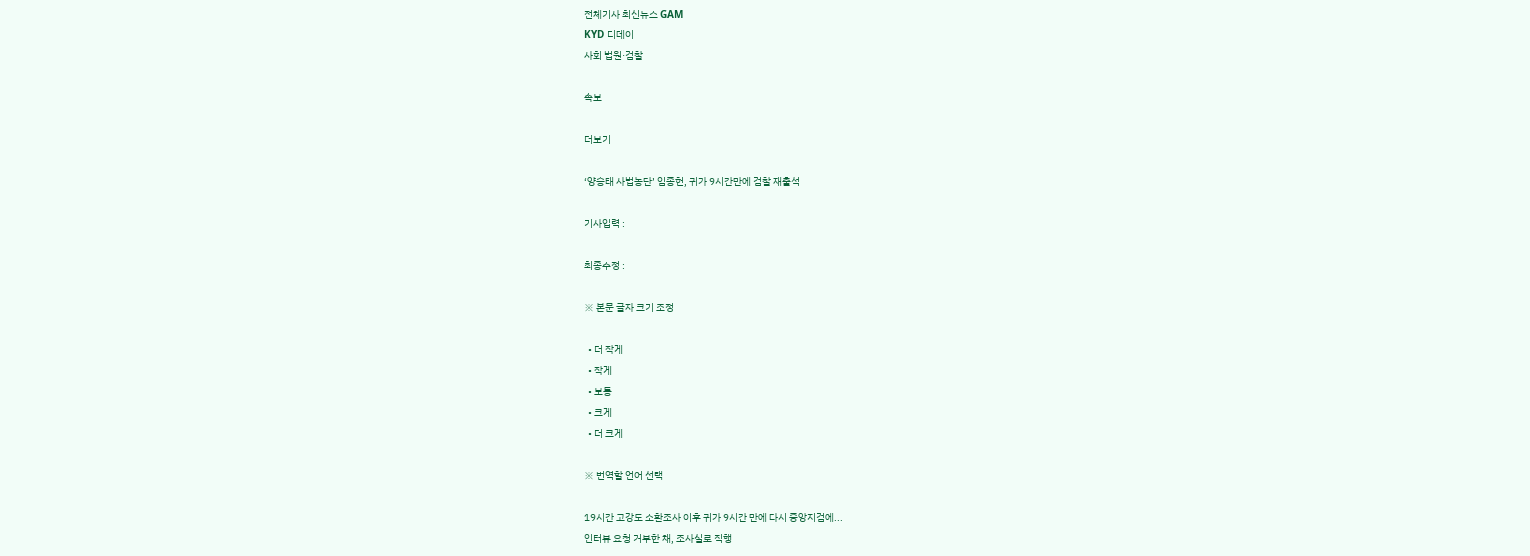전체기사 최신뉴스 GAM
KYD 디데이
사회 법원·검찰

속보

더보기

‘양승태 사법농단’ 임종헌, 귀가 9시간만에 검찰 재출석

기사입력 :

최종수정 :

※ 본문 글자 크기 조정

  • 더 작게
  • 작게
  • 보통
  • 크게
  • 더 크게

※ 번역할 언어 선택

19시간 고강도 소환조사 이후 귀가 9시간 만에 다시 중앙지검에...
인터뷰 요청 거부한 채, 조사실로 직행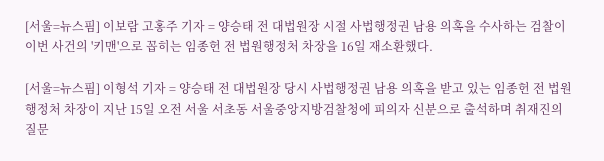[서울=뉴스핌] 이보람 고홍주 기자 = 양승태 전 대법원장 시절 사법행정권 남용 의혹을 수사하는 검찰이 이번 사건의 '키맨'으로 꼽히는 임종헌 전 법원행정처 차장을 16일 재소환했다.

[서울=뉴스핌] 이형석 기자 = 양승태 전 대법원장 당시 사법행정권 남용 의혹을 받고 있는 임종헌 전 법원행정처 차장이 지난 15일 오전 서울 서초동 서울중앙지방검찰청에 피의자 신분으로 출석하며 취재진의 질문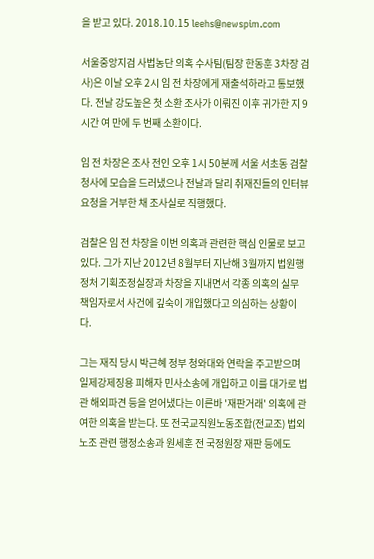을 받고 있다. 2018.10.15 leehs@newspim.com

서울중앙지검 사법농단 의혹 수사팀(팀장 한동훈 3차장 검사)은 이날 오후 2시 임 전 차장에게 재출석하라고 통보했다. 전날 강도높은 첫 소환 조사가 이뤄진 이후 귀가한 지 9시간 여 만에 두 번째 소환이다.

임 전 차장은 조사 전인 오후 1시 50분께 서울 서초동 검찰청사에 모습을 드러냈으나 전날과 달리 취재진들의 인터뷰 요청을 거부한 채 조사실로 직행했다.

검찰은 임 전 차장을 이번 의혹과 관련한 핵심 인물로 보고 있다. 그가 지난 2012년 8월부터 지난해 3월까지 법원행정처 기획조정실장과 차장을 지내면서 각종 의혹의 실무 책임자로서 사건에 깊숙이 개입했다고 의심하는 상황이다.

그는 재직 당시 박근혜 정부 청와대와 연락을 주고받으며 일제강제징용 피해자 민사소송에 개입하고 이를 대가로 법관 해외파견 등을 얻어냈다는 이른바 '재판거래' 의혹에 관여한 의혹을 받는다. 또 전국교직원노동조합(전교조) 법외노조 관련 행정소송과 원세훈 전 국정원장 재판 등에도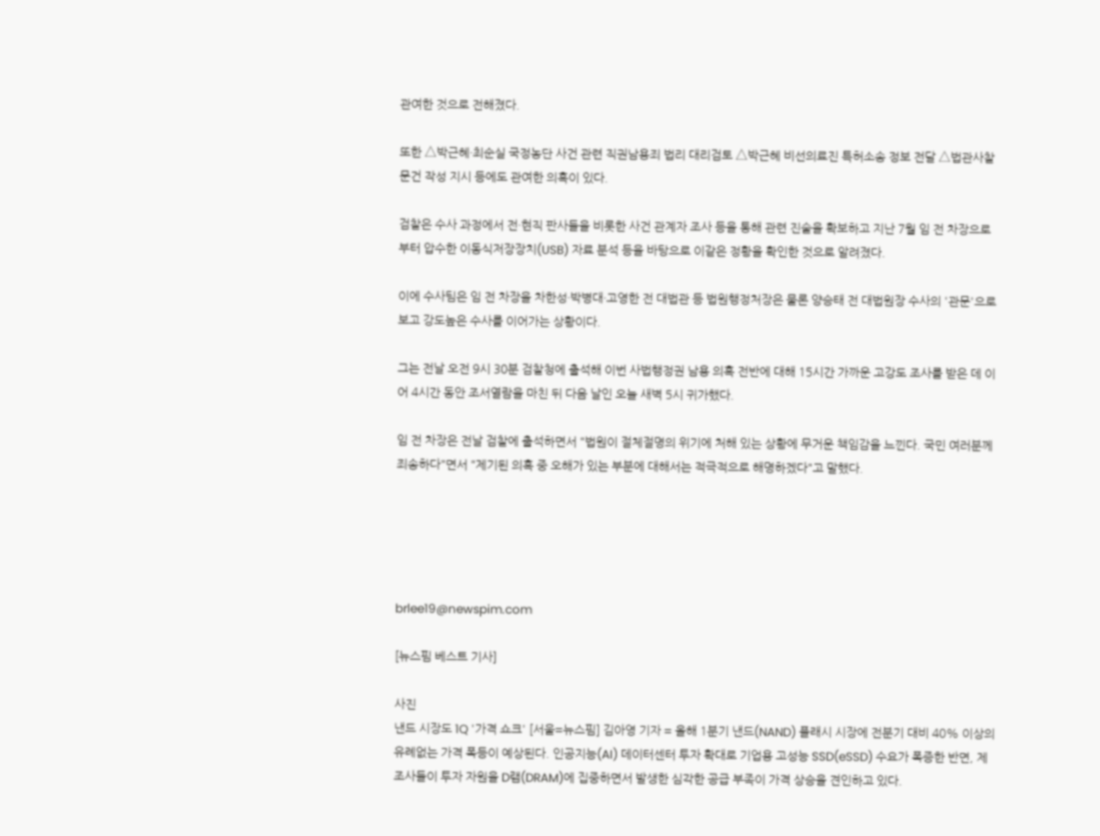관여한 것으로 전해졌다.

또한 △박근혜·최순실 국정농단 사건 관련 직권남용죄 법리 대리검토 △박근혜 비선의료진 특허소송 정보 전달 △법관사찰문건 작성 지시 등에도 관여한 의혹이 있다.

검찰은 수사 과정에서 전·현직 판사들을 비롯한 사건 관계자 조사 등을 통해 관련 진술을 확보하고 지난 7월 임 전 차장으로부터 압수한 이동식저장장치(USB) 자료 분석 등을 바탕으로 이같은 정황을 확인한 것으로 알려졌다.

이에 수사팀은 임 전 차장을 차한성·박병대·고영한 전 대법관 등 법원행정처장은 물론 양승태 전 대법원장 수사의 '관문'으로 보고 강도높은 수사를 이어가는 상황이다.

그는 전날 오전 9시 30분 검찰청에 출석해 이번 사법행정권 남용 의혹 전반에 대해 15시간 가까운 고강도 조사를 받은 데 이어 4시간 동안 조서열람을 마친 뒤 다음 날인 오늘 새벽 5시 귀가했다.

임 전 차장은 전날 검찰에 출석하면서 "법원이 절체절명의 위기에 처해 있는 상황에 무거운 책임감을 느낀다. 국민 여러분께 죄송하다"면서 "제기된 의혹 중 오해가 있는 부분에 대해서는 적극적으로 해명하겠다"고 말했다.





brlee19@newspim.com

[뉴스핌 베스트 기사]

사진
낸드 시장도 1Q '가격 쇼크' [서울=뉴스핌] 김아영 기자 = 올해 1분기 낸드(NAND) 플래시 시장에 전분기 대비 40% 이상의 유례없는 가격 폭등이 예상된다. 인공지능(AI) 데이터센터 투자 확대로 기업용 고성능 SSD(eSSD) 수요가 폭증한 반면, 제조사들이 투자 자원을 D램(DRAM)에 집중하면서 발생한 심각한 공급 부족이 가격 상승을 견인하고 있다.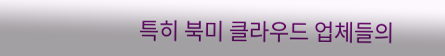특히 북미 클라우드 업체들의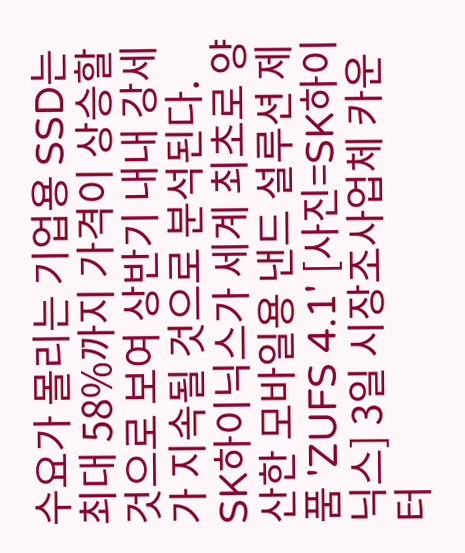수요가 몰리는 기업용 SSD는 최대 58%까지 가격이 상승할 것으로 보여 상반기 내내 강세가 지속될 것으로 분석된다. SK하이닉스가 세계 최초로 양산한 모바일용 낸드 설루션 제품 'ZUFS 4.1' [사진=SK하이닉스] 3일 시장조사업체 카운터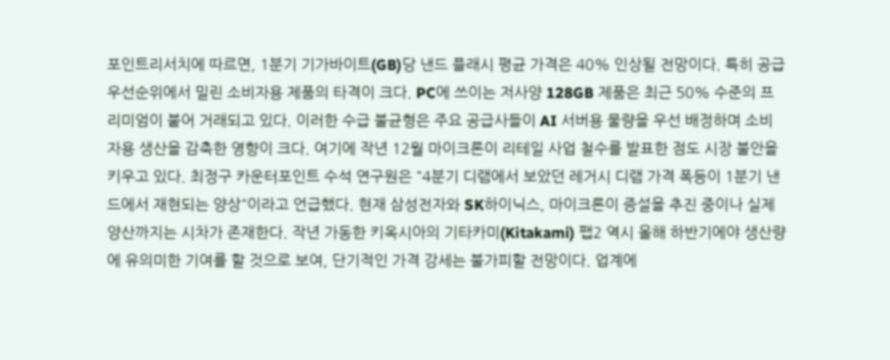포인트리서치에 따르면, 1분기 기가바이트(GB)당 낸드 플래시 평균 가격은 40% 인상될 전망이다. 특히 공급 우선순위에서 밀린 소비자용 제품의 타격이 크다. PC에 쓰이는 저사양 128GB 제품은 최근 50% 수준의 프리미엄이 붙어 거래되고 있다. 이러한 수급 불균형은 주요 공급사들이 AI 서버용 물량을 우선 배정하며 소비자용 생산을 감축한 영향이 크다. 여기에 작년 12월 마이크론이 리테일 사업 철수를 발표한 점도 시장 불안을 키우고 있다. 최정구 카운터포인트 수석 연구원은 "4분기 디램에서 보았던 레거시 디램 가격 폭등이 1분기 낸드에서 재현되는 양상"이라고 언급했다. 현재 삼성전자와 SK하이닉스, 마이크론이 증설을 추진 중이나 실제 양산까지는 시차가 존재한다. 작년 가동한 키옥시아의 기타카미(Kitakami) 팹2 역시 올해 하반기에야 생산량에 유의미한 기여를 할 것으로 보여, 단기적인 가격 강세는 불가피할 전망이다. 업계에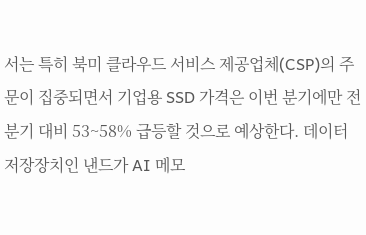서는 특히 북미 클라우드 서비스 제공업체(CSP)의 주문이 집중되면서 기업용 SSD 가격은 이번 분기에만 전 분기 대비 53~58% 급등할 것으로 예상한다. 데이터 저장장치인 낸드가 AI 메모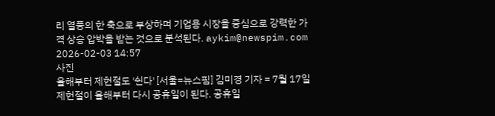리 열풍의 한 축으로 부상하며 기업용 시장을 중심으로 강력한 가격 상승 압박을 받는 것으로 분석된다. aykim@newspim.com 2026-02-03 14:57
사진
올해부터 제헌절도 '쉰다' [서울=뉴스핌] 김미경 기자 = 7월 17일 제헌절이 올해부터 다시 공휴일이 된다. 공휴일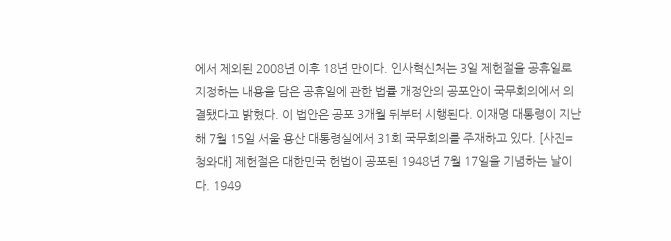에서 제외된 2008년 이후 18년 만이다. 인사혁신처는 3일 제헌절을 공휴일로 지정하는 내용을 담은 공휴일에 관한 법률 개정안의 공포안이 국무회의에서 의결됐다고 밝혔다. 이 법안은 공포 3개월 뒤부터 시행된다. 이재명 대통령이 지난해 7월 15일 서울 용산 대통령실에서 31회 국무회의를 주재하고 있다. [사진=청와대] 제헌절은 대한민국 헌법이 공포된 1948년 7월 17일을 기념하는 날이다. 1949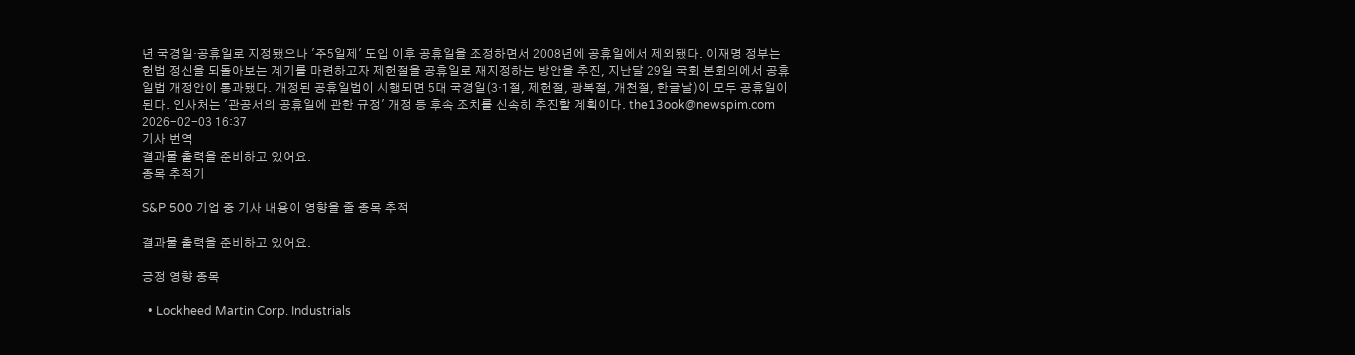년 국경일·공휴일로 지정됐으나 '주5일제' 도입 이후 공휴일을 조정하면서 2008년에 공휴일에서 제외됐다. 이재명 정부는 헌법 정신을 되돌아보는 계기를 마련하고자 제헌절을 공휴일로 재지정하는 방안을 추진, 지난달 29일 국회 본회의에서 공휴일법 개정안이 통과됐다. 개정된 공휴일법이 시행되면 5대 국경일(3·1절, 제헌절, 광복절, 개천절, 한글날)이 모두 공휴일이 된다. 인사처는 '관공서의 공휴일에 관한 규정' 개정 등 후속 조치를 신속히 추진할 계획이다. the13ook@newspim.com 2026-02-03 16:37
기사 번역
결과물 출력을 준비하고 있어요.
종목 추적기

S&P 500 기업 중 기사 내용이 영향을 줄 종목 추적

결과물 출력을 준비하고 있어요.

긍정 영향 종목

  • Lockheed Martin Corp. Industrials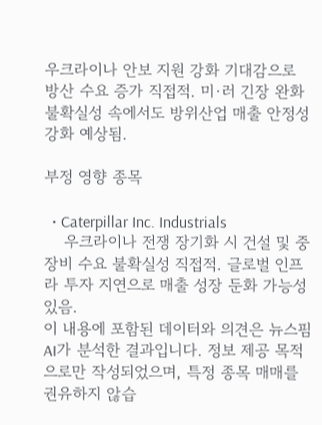우크라이나 안보 지원 강화 기대감으로 방산 수요 증가 직접적. 미·러 긴장 완화 불확실성 속에서도 방위산업 매출 안정성 강화 예상됨.

부정 영향 종목

  • Caterpillar Inc. Industrials
    우크라이나 전쟁 장기화 시 건설 및 중장비 수요 불확실성 직접적. 글로벌 인프라 투자 지연으로 매출 성장 둔화 가능성 있음.
이 내용에 포함된 데이터와 의견은 뉴스핌 AI가 분석한 결과입니다. 정보 제공 목적으로만 작성되었으며, 특정 종목 매매를 권유하지 않습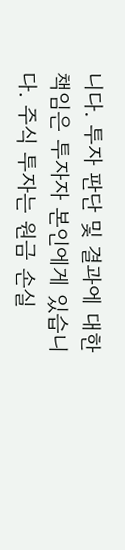니다. 투자 판단 및 결과에 대한 책임은 투자자 본인에게 있습니다. 주식 투자는 원금 손실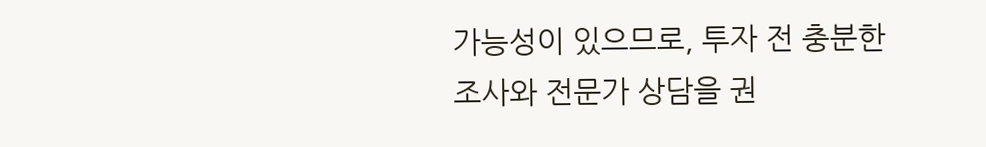가능성이 있으므로, 투자 전 충분한 조사와 전문가 상담을 권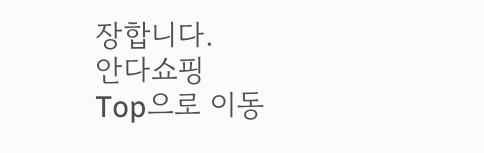장합니다.
안다쇼핑
Top으로 이동